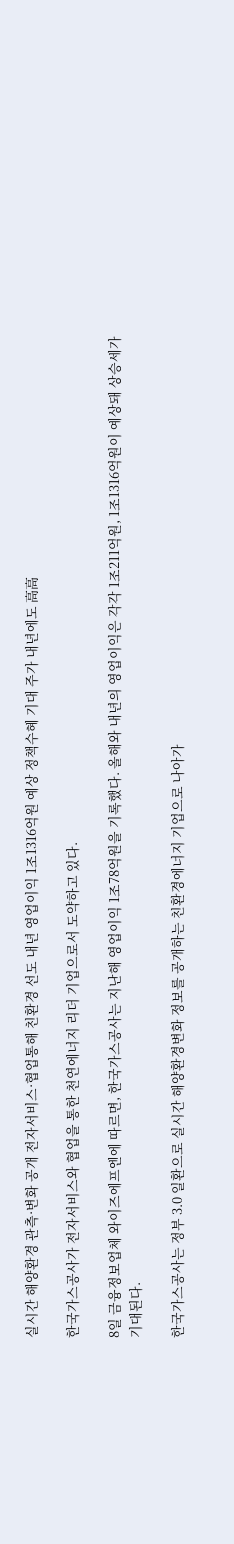실시간 해양환경 관측·변화 공개 전자서비스·협업통해 친환경 선도 내년 영업이익 1조1316억원 예상 정책수혜 기대 주가 내년에도 高高

한국가스공사가 전자서비스와 협업을 통한 천연에너지 리더 기업으로서 도약하고 있다.

8일 금융정보업체 와이즈에프엔에 따르면, 한국가스공사는 지난해 영업이익 1조78억원을 기록했다. 올해와 내년의 영업이익은 각각 1조211억원, 1조1316억원이 예상돼 상승세가 기대된다.

한국가스공사는 정부 3.0 일환으로 실시간 해양환경변화 정보를 공개하는 친환경에너지 기업으로 나아가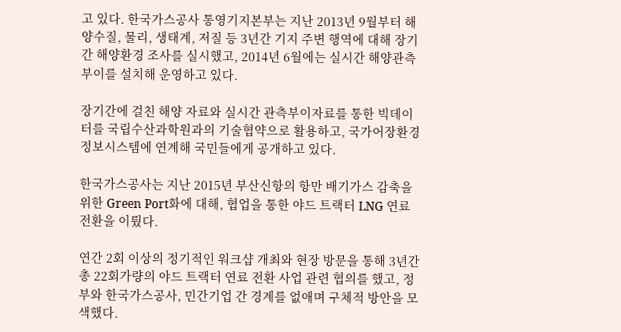고 있다. 한국가스공사 통영기지본부는 지난 2013년 9월부터 해양수질, 물리, 생태계, 저질 등 3년간 기지 주변 행역에 대해 장기간 해양환경 조사를 실시했고, 2014년 6월에는 실시간 해양관측부이를 설치해 운영하고 있다.

장기간에 걸친 해양 자료와 실시간 관측부이자료를 통한 빅데이터를 국립수산과학원과의 기술협약으로 활용하고, 국가어장환경정보시스템에 연계해 국민들에게 공개하고 있다.

한국가스공사는 지난 2015년 부산신항의 항만 배기가스 감축을 위한 Green Port화에 대해, 협업을 통한 야드 트랙터 LNG 연료 전환을 이뤘다.

연간 2회 이상의 정기적인 워크샵 개최와 현장 방문을 통해 3년간 총 22회가량의 야드 트랙터 연료 전환 사업 관련 협의를 했고, 정부와 한국가스공사, 민간기업 간 경계를 없애며 구체적 방안을 모색했다.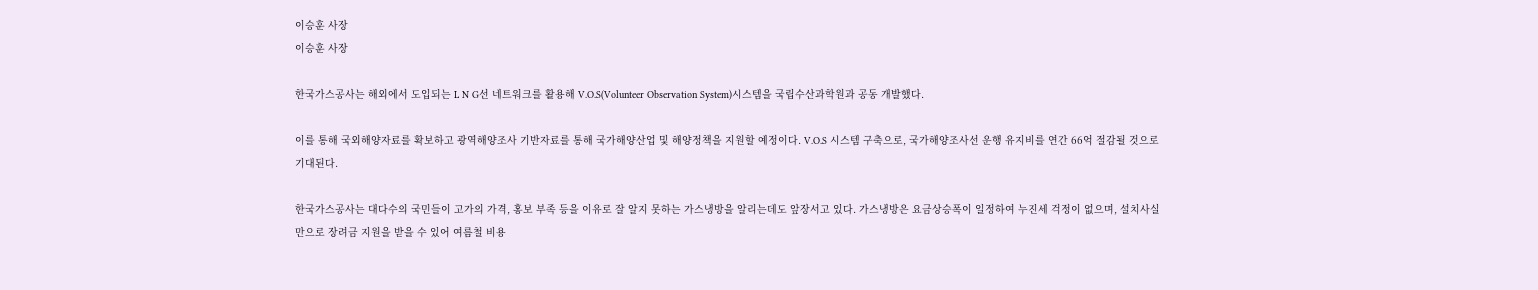이승훈 사장
이승훈 사장

한국가스공사는 해외에서 도입되는 L N G선 네트워크를 활용해 V.O.S(Volunteer Observation System)시스템을 국립수산과학원과 공동 개발했다.

이를 통해 국외해양자료를 확보하고 광역해양조사 기반자료를 통해 국가해양산업 및 해양정책을 지원할 예정이다. V.O.S 시스템 구축으로, 국가해양조사선 운행 유지비를 연간 66억 절감될 것으로 기대된다.

한국가스공사는 대다수의 국민들이 고가의 가격, 홍보 부족 등을 이유로 잘 알지 못하는 가스냉방을 알리는데도 앞장서고 있다. 가스냉방은 요금상승폭이 일정하여 누진세 걱정이 없으며, 설치사실만으로 장려금 지원을 받을 수 있어 여름철 비용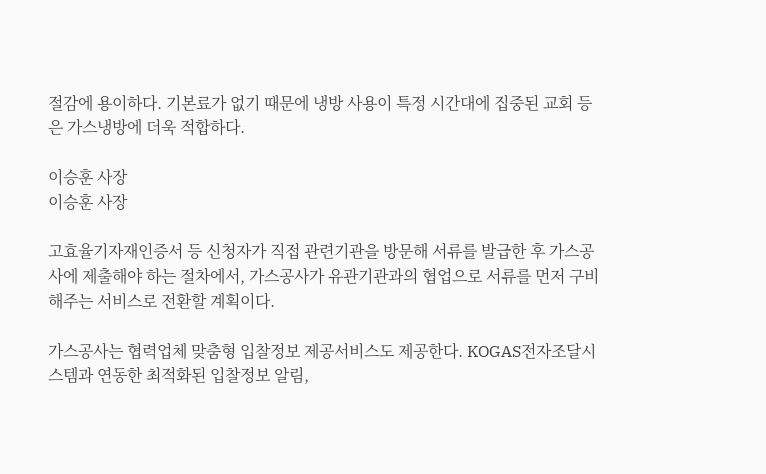절감에 용이하다. 기본료가 없기 때문에 냉방 사용이 특정 시간대에 집중된 교회 등은 가스냉방에 더욱 적합하다.

이승훈 사장
이승훈 사장

고효율기자재인증서 등 신청자가 직접 관련기관을 방문해 서류를 발급한 후 가스공사에 제출해야 하는 절차에서, 가스공사가 유관기관과의 협업으로 서류를 먼저 구비해주는 서비스로 전환할 계획이다.

가스공사는 협력업체 맞춤형 입찰정보 제공서비스도 제공한다. KOGAS전자조달시스템과 연동한 최적화된 입찰정보 알림,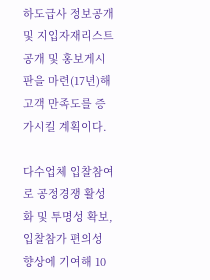하도급사 정보공개 및 지입자재리스트 공개 및 홍보게시판을 마련(17년)해 고객 만족도를 증가시킬 계획이다.

다수업체 입찰참여로 공정경쟁 활성화 및 투명성 확보, 입찰참가 편의성 향상에 기여해 10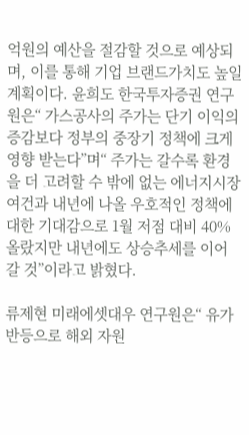억원의 예산을 절감할 것으로 예상되며, 이를 통해 기업 브랜드가치도 높일 계획이다. 윤희도 한국투자증권 연구원은“ 가스공사의 주가는 단기 이익의 증감보다 정부의 중장기 정책에 크게 영향 받는다”며“ 주가는 갈수록 환경을 더 고려할 수 밖에 없는 에너지시장 여건과 내년에 나올 우호적인 정책에 대한 기대감으로 1월 저점 대비 40% 올랐지만 내년에도 상승추세를 이어갈 것”이라고 밝혔다.

류제현 미래에셋대우 연구원은“ 유가 반등으로 해외 자원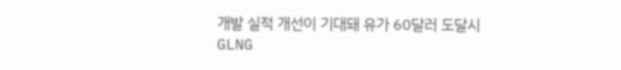개발 실적 개선이 기대돼 유가 60달러 도달시 GLNG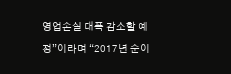영업손실 대폭 감소할 예정”이라며 “2017년 순이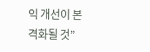익 개선이 본격화될 것”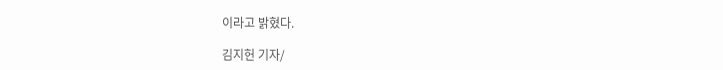이라고 밝혔다.

김지헌 기자/